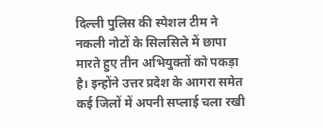दिल्ली पुलिस की स्पेशल टीम ने नकली नोटों के सिलसिले में छापा मारते हुए तीन अभियुक्तों को पकड़ा है। इन्होंने उत्तर प्रदेश के आगरा समेत कई जिलों में अपनी सप्लाई चला रखी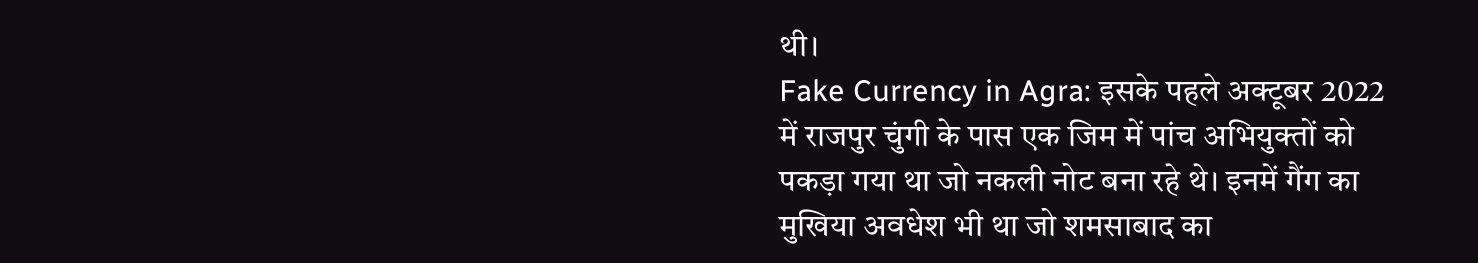थी।
Fake Currency in Agra: इसके पहले अक्टूबर 2022 में राजपुर चुंगी के पास एक जिम में पांच अभियुक्तों को पकड़ा गया था जो नकली नोट बना रहे थे। इनमें गैंग का मुखिया अवधेश भी था जो शमसाबाद का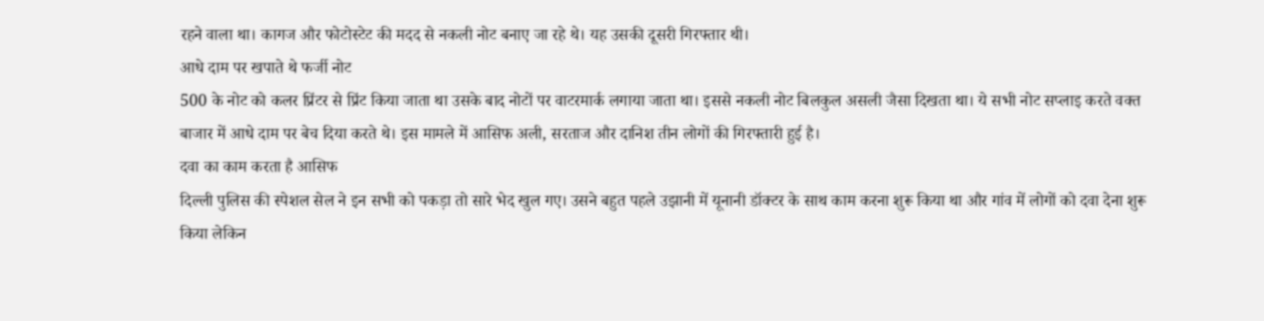रहने वाला था। कागज और फोटोस्टेट की मदद से नकली नोट बनाए जा रहे थे। यह उसकी दूसरी गिरफ्तार थी।
आधे दाम पर खपाते थे फर्जी नोट
500 के नोट को कलर प्रिंटर से प्रिंट किया जाता था उसके बाद नोटों पर वाटरमार्क लगाया जाता था। इससे नकली नोट बिलकुल असली जैसा दिखता था। ये सभी नोट सप्लाइ करते वक्त बाजार में आधे दाम पर बेच दिया करते थे। इस मामले में आसिफ अली, सरताज और दानिश तीन लोगों की गिरफ्तारी हुई है।
दवा का काम करता है आसिफ
दिल्ली पुलिस की स्पेशल सेल ने इन सभी को पकड़ा तो सारे भेद खुल गए। उसने बहुत पहले उझानी में यूनानी डॉक्टर के साथ काम करना शुरू किया था और गांव में लोगों को दवा देना शुरू किया लेकिन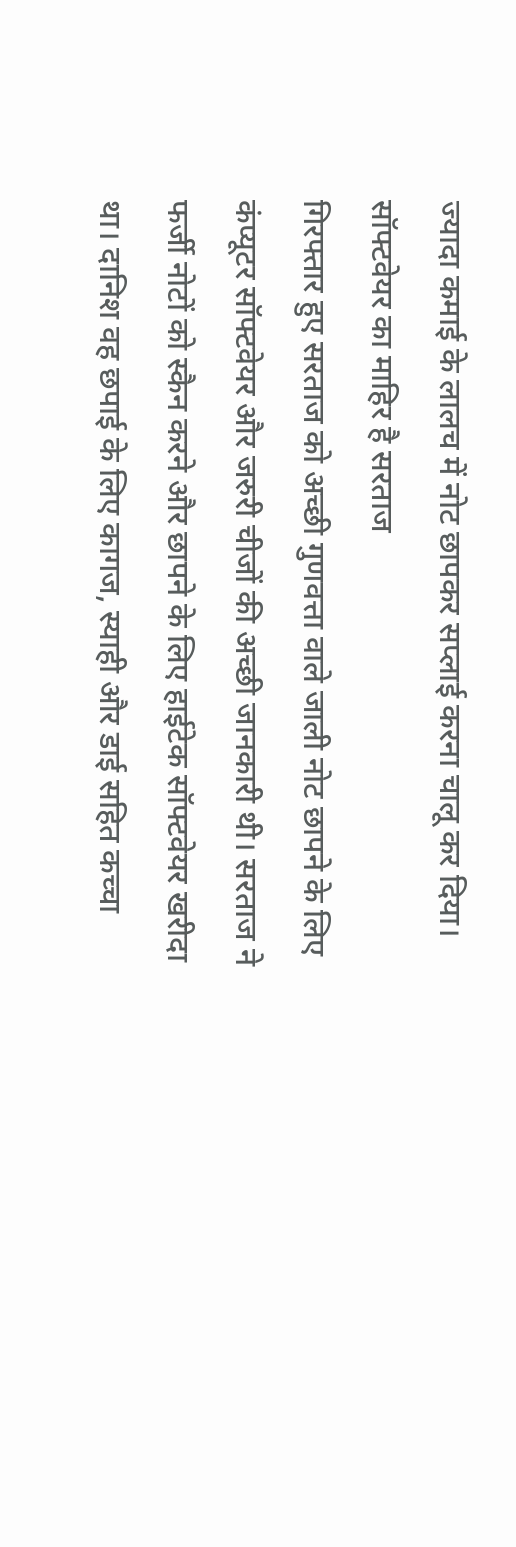ज्यादा कमाई के लालच में नोट छापकर सप्लाई करना चालू कर दिया।
सॉफ्टवेयर का माहिर है सरताज
गिरफ्तार हुए सरताज को अच्छी गुणवत्ता वाले जाली नोट छापने के लिए कंप्यूटर सॉफ्टवेयर और जरुरी चीजों की अच्छी जानकारी थी। सरताज ने फर्जी नोटों को स्कैन करने और छापने के लिए हाईटेक सॉफ्टवेयर खरीदा था। दानिश वह छपाई के लिए कागज, स्याही और डाई सहित कच्चा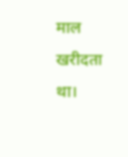माल खरीदता था।